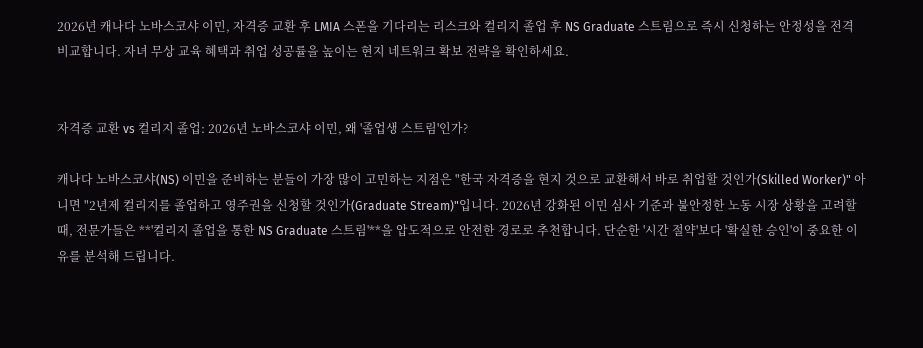2026년 캐나다 노바스코샤 이민, 자격증 교환 후 LMIA 스폰을 기다리는 리스크와 컬리지 졸업 후 NS Graduate 스트림으로 즉시 신청하는 안정성을 전격 비교합니다. 자녀 무상 교육 혜택과 취업 성공률을 높이는 현지 네트워크 확보 전략을 확인하세요.


자격증 교환 vs 컬리지 졸업: 2026년 노바스코샤 이민, 왜 '졸업생 스트림'인가?

캐나다 노바스코샤(NS) 이민을 준비하는 분들이 가장 많이 고민하는 지점은 "한국 자격증을 현지 것으로 교환해서 바로 취업할 것인가(Skilled Worker)" 아니면 "2년제 컬리지를 졸업하고 영주권을 신청할 것인가(Graduate Stream)"입니다. 2026년 강화된 이민 심사 기준과 불안정한 노동 시장 상황을 고려할 때, 전문가들은 **'컬리지 졸업을 통한 NS Graduate 스트림'**을 압도적으로 안전한 경로로 추천합니다. 단순한 '시간 절약'보다 '확실한 승인'이 중요한 이유를 분석해 드립니다.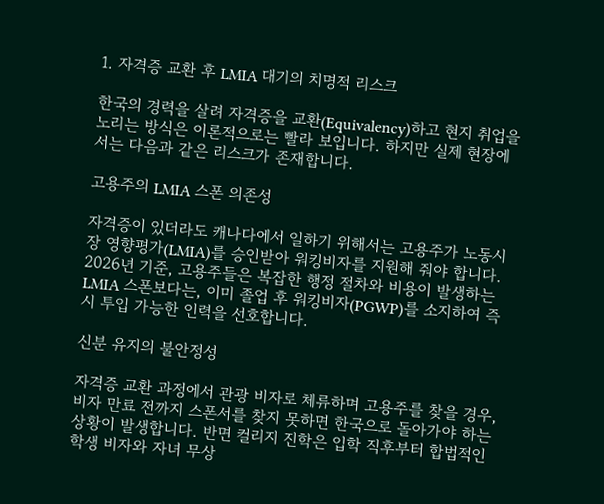1. 자격증 교환 후 LMIA 대기의 치명적 리스크

한국의 경력을 살려 자격증을 교환(Equivalency)하고 현지 취업을 노리는 방식은 이론적으로는 빨라 보입니다. 하지만 실제 현장에서는 다음과 같은 리스크가 존재합니다.

고용주의 LMIA 스폰 의존성

자격증이 있더라도 캐나다에서 일하기 위해서는 고용주가 노동시장 영향평가(LMIA)를 승인받아 워킹비자를 지원해 줘야 합니다. 2026년 기준, 고용주들은 복잡한 행정 절차와 비용이 발생하는 LMIA 스폰보다는, 이미 졸업 후 워킹비자(PGWP)를 소지하여 즉시 투입 가능한 인력을 선호합니다.

신분 유지의 불안정성

자격증 교환 과정에서 관광 비자로 체류하며 고용주를 찾을 경우, 비자 만료 전까지 스폰서를 찾지 못하면 한국으로 돌아가야 하는 상황이 발생합니다. 반면 컬리지 진학은 입학 직후부터 합법적인 학생 비자와 자녀 무상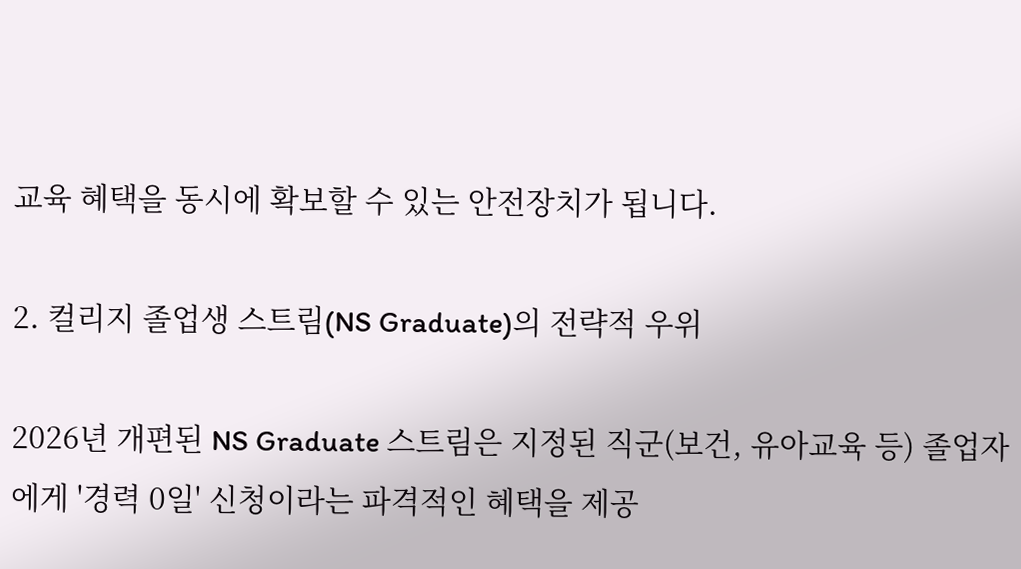교육 혜택을 동시에 확보할 수 있는 안전장치가 됩니다.

2. 컬리지 졸업생 스트림(NS Graduate)의 전략적 우위

2026년 개편된 NS Graduate 스트림은 지정된 직군(보건, 유아교육 등) 졸업자에게 '경력 0일' 신청이라는 파격적인 혜택을 제공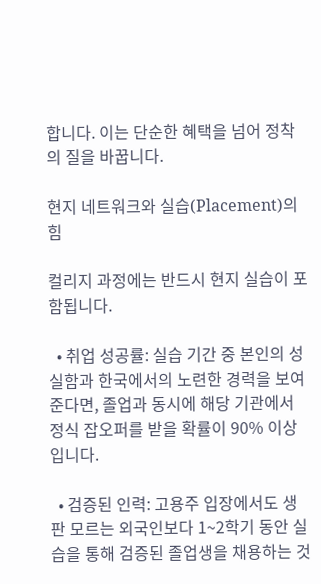합니다. 이는 단순한 혜택을 넘어 정착의 질을 바꿉니다.

현지 네트워크와 실습(Placement)의 힘

컬리지 과정에는 반드시 현지 실습이 포함됩니다.

  • 취업 성공률: 실습 기간 중 본인의 성실함과 한국에서의 노련한 경력을 보여준다면, 졸업과 동시에 해당 기관에서 정식 잡오퍼를 받을 확률이 90% 이상입니다.

  • 검증된 인력: 고용주 입장에서도 생판 모르는 외국인보다 1~2학기 동안 실습을 통해 검증된 졸업생을 채용하는 것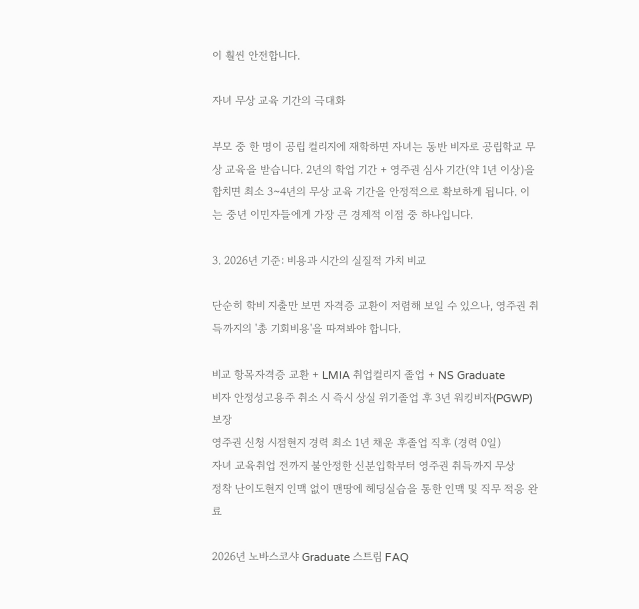이 훨씬 안전합니다.

자녀 무상 교육 기간의 극대화

부모 중 한 명이 공립 컬리지에 재학하면 자녀는 동반 비자로 공립학교 무상 교육을 받습니다. 2년의 학업 기간 + 영주권 심사 기간(약 1년 이상)을 합치면 최소 3~4년의 무상 교육 기간을 안정적으로 확보하게 됩니다. 이는 중년 이민자들에게 가장 큰 경제적 이점 중 하나입니다.

3. 2026년 기준: 비용과 시간의 실질적 가치 비교

단순히 학비 지출만 보면 자격증 교환이 저렴해 보일 수 있으나, 영주권 취득까지의 '총 기회비용'을 따져봐야 합니다.

비교 항목자격증 교환 + LMIA 취업컬리지 졸업 + NS Graduate
비자 안정성고용주 취소 시 즉시 상실 위기졸업 후 3년 워킹비자(PGWP) 보장
영주권 신청 시점현지 경력 최소 1년 채운 후졸업 직후 (경력 0일)
자녀 교육취업 전까지 불안정한 신분입학부터 영주권 취득까지 무상
정착 난이도현지 인맥 없이 맨땅에 헤딩실습을 통한 인맥 및 직무 적응 완료

2026년 노바스코샤 Graduate 스트림 FAQ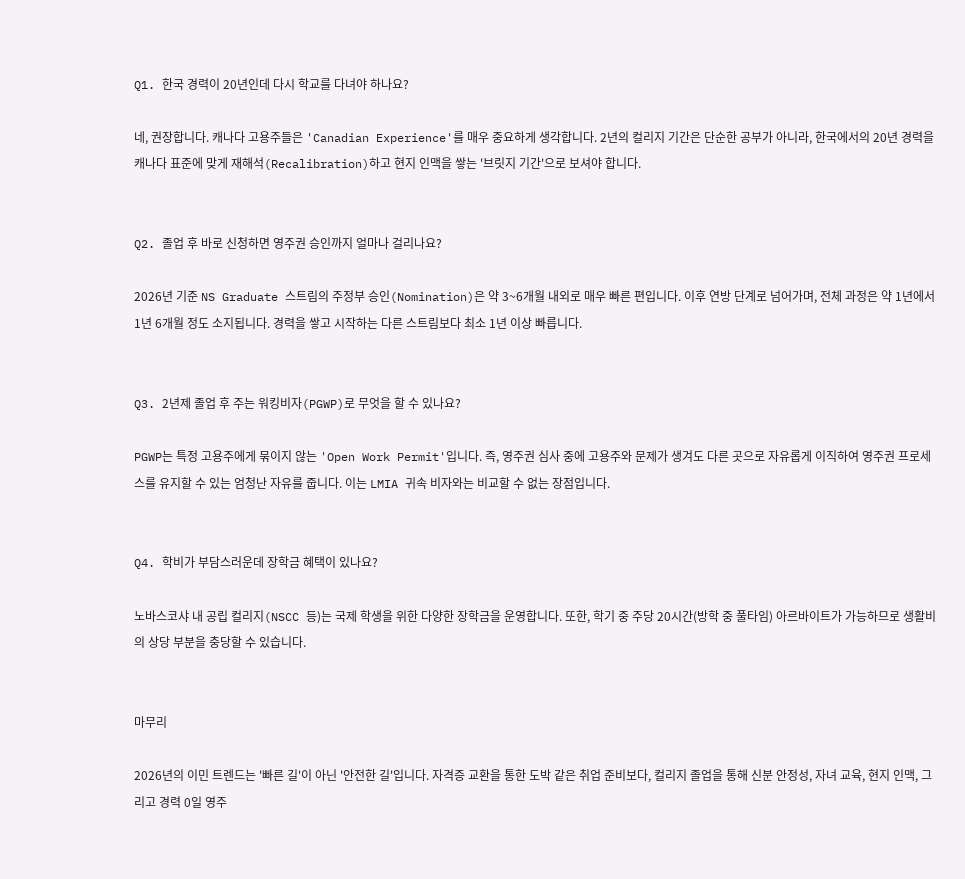Q1. 한국 경력이 20년인데 다시 학교를 다녀야 하나요?

네, 권장합니다. 캐나다 고용주들은 'Canadian Experience'를 매우 중요하게 생각합니다. 2년의 컬리지 기간은 단순한 공부가 아니라, 한국에서의 20년 경력을 캐나다 표준에 맞게 재해석(Recalibration)하고 현지 인맥을 쌓는 '브릿지 기간'으로 보셔야 합니다.


Q2. 졸업 후 바로 신청하면 영주권 승인까지 얼마나 걸리나요?

2026년 기준 NS Graduate 스트림의 주정부 승인(Nomination)은 약 3~6개월 내외로 매우 빠른 편입니다. 이후 연방 단계로 넘어가며, 전체 과정은 약 1년에서 1년 6개월 정도 소지됩니다. 경력을 쌓고 시작하는 다른 스트림보다 최소 1년 이상 빠릅니다.


Q3. 2년제 졸업 후 주는 워킹비자(PGWP)로 무엇을 할 수 있나요?

PGWP는 특정 고용주에게 묶이지 않는 'Open Work Permit'입니다. 즉, 영주권 심사 중에 고용주와 문제가 생겨도 다른 곳으로 자유롭게 이직하여 영주권 프로세스를 유지할 수 있는 엄청난 자유를 줍니다. 이는 LMIA 귀속 비자와는 비교할 수 없는 장점입니다.


Q4. 학비가 부담스러운데 장학금 혜택이 있나요?

노바스코샤 내 공립 컬리지(NSCC 등)는 국제 학생을 위한 다양한 장학금을 운영합니다. 또한, 학기 중 주당 20시간(방학 중 풀타임) 아르바이트가 가능하므로 생활비의 상당 부분을 충당할 수 있습니다.


마무리

2026년의 이민 트렌드는 '빠른 길'이 아닌 '안전한 길'입니다. 자격증 교환을 통한 도박 같은 취업 준비보다, 컬리지 졸업을 통해 신분 안정성, 자녀 교육, 현지 인맥, 그리고 경력 0일 영주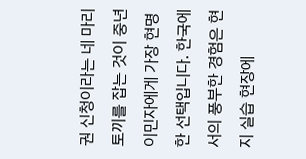권 신청이라는 네 마리 토끼를 잡는 것이 중년 이민자에게 가장 현명한 선택입니다. 한국에서의 풍부한 경험은 현지 실습 현장에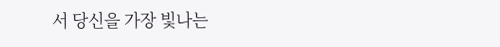서 당신을 가장 빛나는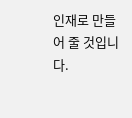인재로 만들어 줄 것입니다.